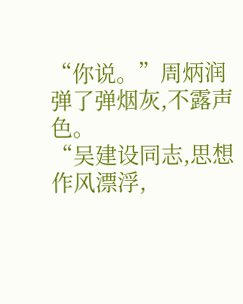“你说。”周炳润弹了弹烟灰,不露声色。
“吴建设同志,思想作风漂浮,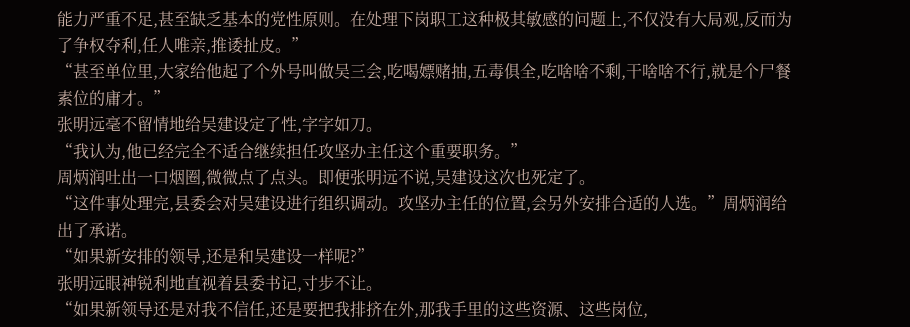能力严重不足,甚至缺乏基本的党性原则。在处理下岗职工这种极其敏感的问题上,不仅没有大局观,反而为了争权夺利,任人唯亲,推诿扯皮。”
“甚至单位里,大家给他起了个外号叫做吴三会,吃喝嫖赌抽,五毒俱全,吃啥啥不剩,干啥啥不行,就是个尸餐素位的庸才。”
张明远毫不留情地给吴建设定了性,字字如刀。
“我认为,他已经完全不适合继续担任攻坚办主任这个重要职务。”
周炳润吐出一口烟圈,微微点了点头。即便张明远不说,吴建设这次也死定了。
“这件事处理完,县委会对吴建设进行组织调动。攻坚办主任的位置,会另外安排合适的人选。”周炳润给出了承诺。
“如果新安排的领导,还是和吴建设一样呢?”
张明远眼神锐利地直视着县委书记,寸步不让。
“如果新领导还是对我不信任,还是要把我排挤在外,那我手里的这些资源、这些岗位,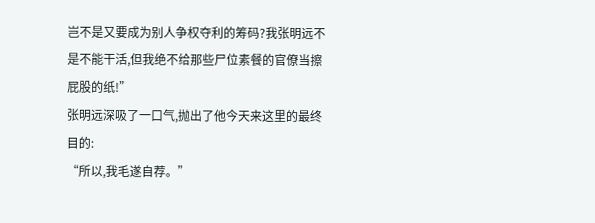岂不是又要成为别人争权夺利的筹码?我张明远不是不能干活,但我绝不给那些尸位素餐的官僚当擦屁股的纸!”
张明远深吸了一口气,抛出了他今天来这里的最终目的:
“所以,我毛遂自荐。”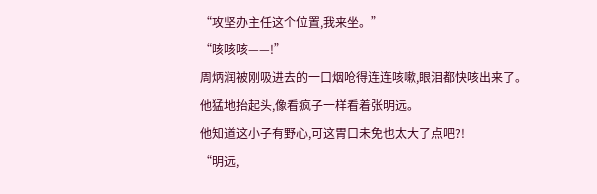“攻坚办主任这个位置,我来坐。”
“咳咳咳——!”
周炳润被刚吸进去的一口烟呛得连连咳嗽,眼泪都快咳出来了。
他猛地抬起头,像看疯子一样看着张明远。
他知道这小子有野心,可这胃口未免也太大了点吧?!
“明远,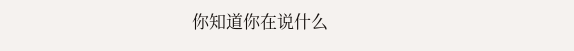你知道你在说什么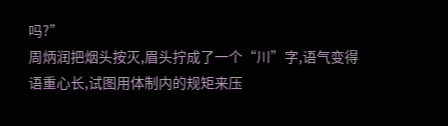吗?”
周炳润把烟头按灭,眉头拧成了一个“川”字,语气变得语重心长,试图用体制内的规矩来压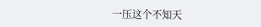一压这个不知天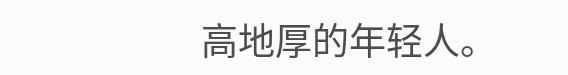高地厚的年轻人。